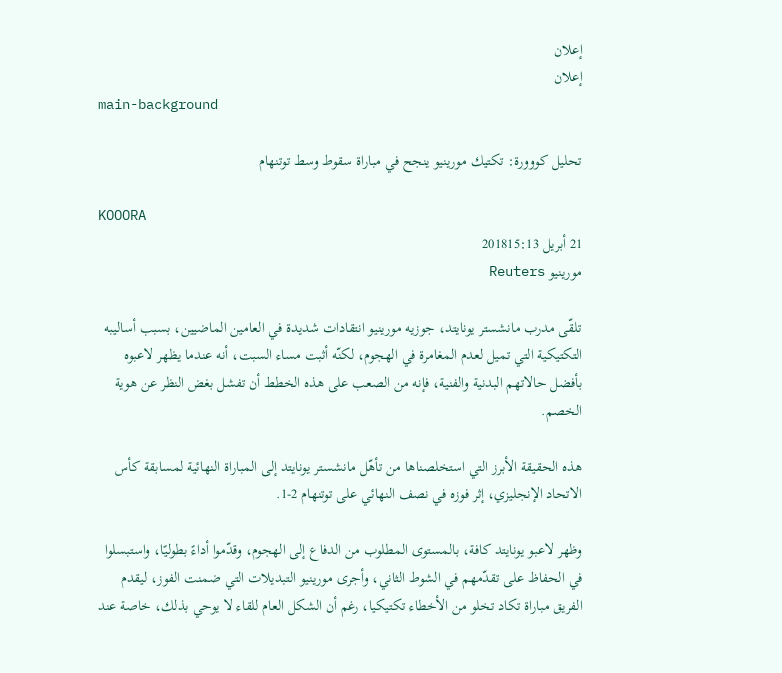إعلان
إعلان
main-background

تحليل كووورة: تكتيك مورينيو ينجح في مباراة سقوط وسط توتنهام

KOOORA
21 أبريل 201815:13
مورينيو Reuters

تلقّى مدرب مانشستر يونايتد، جوزيه مورينيو انتقادات شديدة في العامين الماضيين، بسبب أساليبه التكتيكية التي تميل لعدم المغامرة في الهجوم، لكنّه أثبت مساء السبت، أنه عندما يظهر لاعبوه بأفضل حالاتهم البدنية والفنية، فإنه من الصعب على هذه الخطط أن تفشل بغض النظر عن هوية الخصم.

هذه الحقيقة الأبرز التي استخلصناها من تأهّل مانشستر يونايتد إلى المباراة النهائية لمسابقة كأس الاتحاد الإنجليزي، إثر فوزه في نصف النهائي على توتنهام 2-1.

وظهر لاعبو يونايتد كافة، بالمستوى المطلوب من الدفاع إلى الهجوم، وقدّموا أداءً بطوليًا، واستبسلوا في الحفاظ على تقدّمهم في الشوط الثاني، وأجرى مورينيو التبديلات التي ضمنت الفوز، ليقدم الفريق مباراة تكاد تخلو من الأخطاء تكتيكيا، رغم أن الشكل العام للقاء لا يوحي بذلك، خاصة عند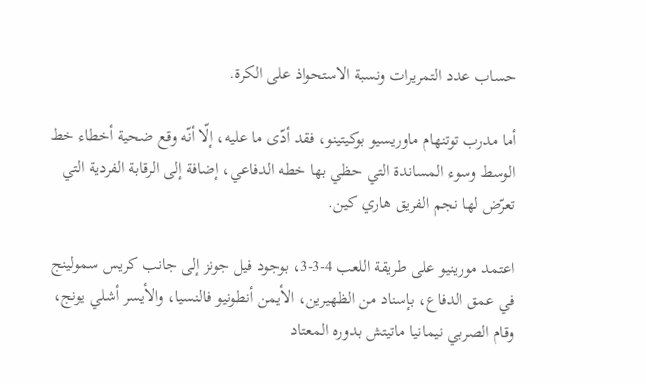حساب عدد التمريرات ونسبة الاستحواذ على الكرة.

أما مدرب توتنهام ماوريسيو بوكيتينو، فقد أدّى ما عليه، إلّا أنّه وقع ضحية أخطاء خط الوسط وسوء المساندة التي حظي بها خطه الدفاعي، إضافة إلى الرقابة الفردية التي تعرّض لها نجم الفريق هاري كين.

اعتمد مورينيو على طريقة اللعب 4-3-3، بوجود فيل جونز إلى جانب كريس سمولينج في عمق الدفاع، بإسناد من الظهيرين، الأيمن أنطونيو فالنسيا، والأيسر أشلي يونج، وقام الصربي نيمانيا ماتيتش بدوره المعتاد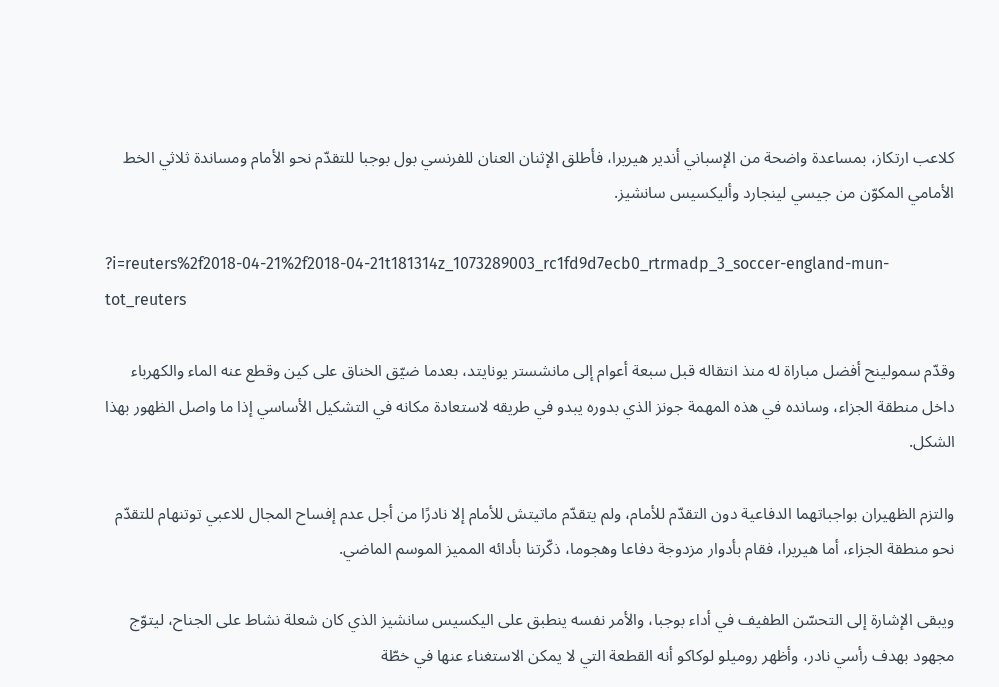كلاعب ارتكاز، بمساعدة واضحة من الإسباني أندير هيريرا، فأطلق الإثنان العنان للفرنسي بول بوجبا للتقدّم نحو الأمام ومساندة ثلاثي الخط الأمامي المكوّن من جيسي لينجارد وأليكسيس سانشيز.

?i=reuters%2f2018-04-21%2f2018-04-21t181314z_1073289003_rc1fd9d7ecb0_rtrmadp_3_soccer-england-mun-tot_reuters

وقدّم سمولينح أفضل مباراة له منذ انتقاله قبل سبعة أعوام إلى مانشستر يونايتد، بعدما ضيّق الخناق على كين وقطع عنه الماء والكهرباء داخل منطقة الجزاء، وسانده في هذه المهمة جونز الذي بدوره يبدو في طريقه لاستعادة مكانه في التشكيل الأساسي إذا ما واصل الظهور بهذا الشكل.

والتزم الظهيران بواجباتهما الدفاعية دون التقدّم للأمام، ولم يتقدّم ماتيتش للأمام إلا نادرًا من أجل عدم إفساح المجال للاعبي توتنهام للتقدّم نحو منطقة الجزاء، أما هيريرا، فقام بأدوار مزدوجة دفاعا وهجوما، ذكّرتنا بأدائه المميز الموسم الماضي.

ويبقى الإشارة إلى التحسّن الطفيف في أداء بوجبا، والأمر نفسه ينطبق على اليكسيس سانشيز الذي كان شعلة نشاط على الجناح، ليتوّج مجهود بهدف رأسي نادر، وأظهر روميلو لوكاكو أنه القطعة التي لا يمكن الاستغناء عنها في خطّة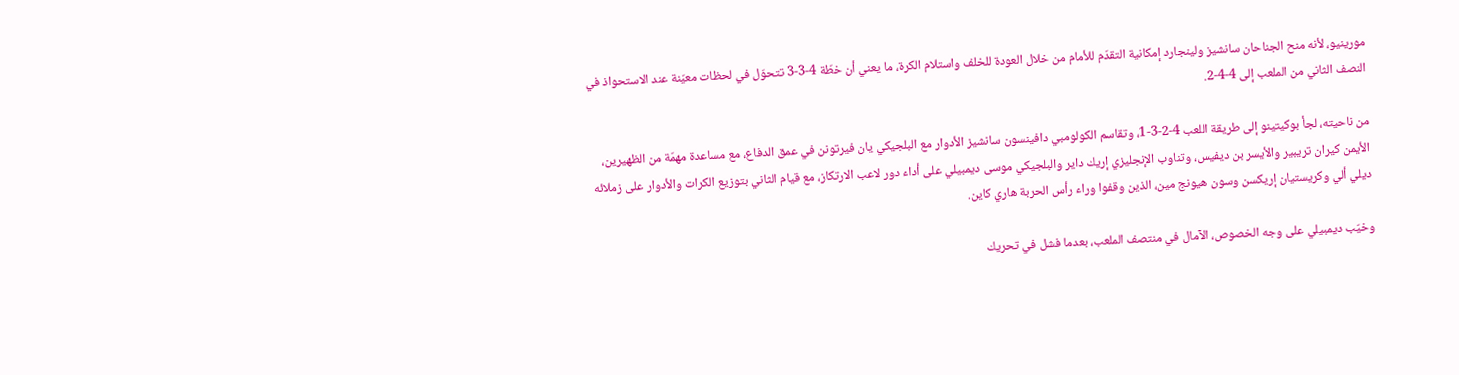مورينيو، لأنه منح الجناحان سانشيز ولينجارد إمكانية التقدّم للأمام من خلال العودة للخلف واستلام الكرة، ما يعني أن خطّة 4-3-3 تتحوّل في لحظات معيّنة عند الاستحواذ في النصف الثاني من الملعب إلى 4-4-2.

من ناحيته، لجأ بوكيتينو إلى طريقة اللعب 4-2-3-1، وتقاسم الكولومبي دافينسون سانشيز الأدوار مع البلجيكي يان فيرتونن في عمق الدفاع، مع مساعدة مهمّة من الظهيرين، الأيمن كيران تريبير والأيسر بن ديفيس، وتناوب الإنجليزي إريك داير والبلجيكي موسى ديمبيلي على أداء دور لاعب الارتكاز، مع قيام الثاني بتوزيع الكرات والأدوار على زملائه ديلي ألي وكريستيان إريكسن وسون هيونج مين، الذين وقفوا وراء رأس الحربة هاري كاين.

وخيّب ديمبيلي على وجه الخصوص، الآمال في منتصف الملعب، بعدما فشل في تحريك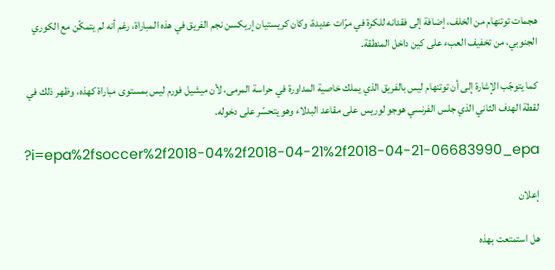هجمات توتنهام من الخلف، إضافة إلى فقدانه للكرة في مرّات عديدة، وكان كريستيان إريكسن نجم الفريق في هذه المباراة، رغم أنه لم يتمكّن مع الكوري الجنوبي، من تخفيف العبء على كين داخل المنطقة.

كما يتوجّب الإشارة إلى أن توتنهام ليس بالفريق الذي يملك خاصية المداورة في حراسة المرمى، لأن ميشيل فورم ليس بمستوى مباراة كهذه، وظهر ذلك في لقطة الهدف الثاني الذي جلس الفرنسي هوجو لوريس على مقاعد البدلاء وهو يتحسّر على دخوله.

?i=epa%2fsoccer%2f2018-04%2f2018-04-21%2f2018-04-21-06683990_epa

إعلان

هل استمتعت بهذه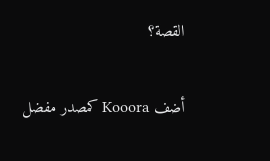القصة؟

أضف Kooora كمصدر مفضل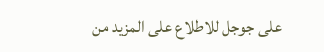على جوجل للاطلاع على المزيد من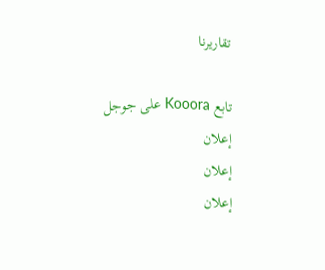تقاريرنا

تابع Kooora على جوجل
إعلان
إعلان
إعلان